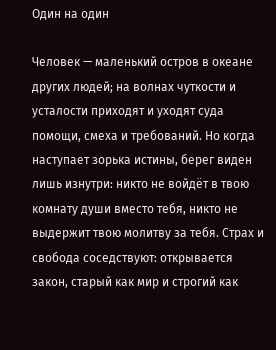Один на один

Человек — маленький остров в океане других людей; на волнах чуткости и усталости приходят и уходят суда помощи, смеха и требований. Но когда наступает зорька истины, берег виден лишь изнутри: никто не войдёт в твою комнату души вместо тебя, никто не выдержит твою молитву за тебя. Страх и свобода соседствуют: открывается закон, старый как мир и строгий как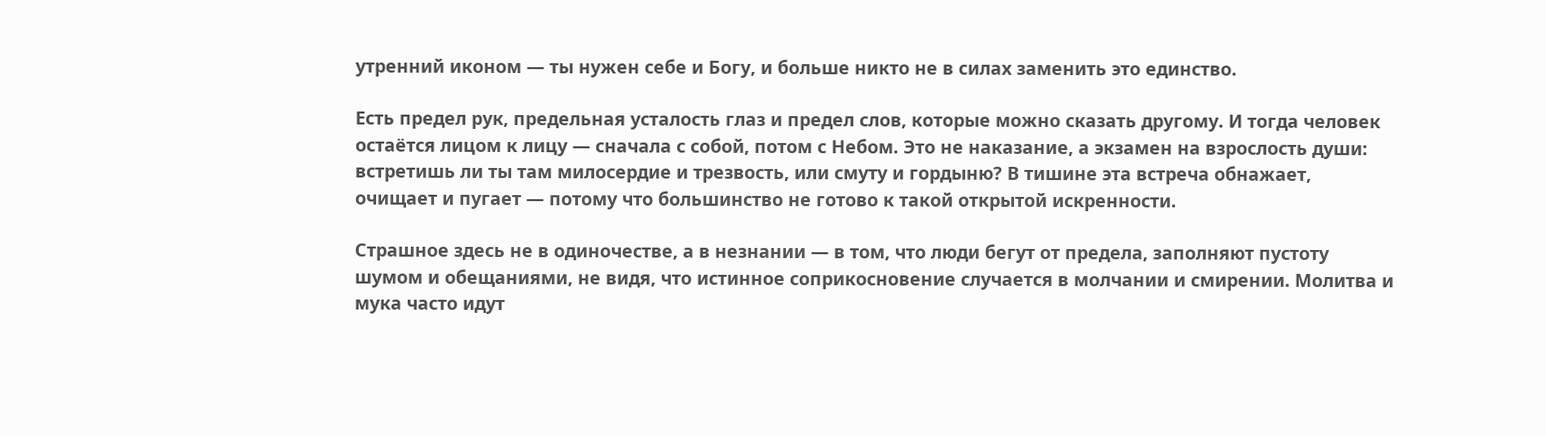утренний иконом — ты нужен себе и Богу, и больше никто не в силах заменить это единство.

Есть предел рук, предельная усталость глаз и предел слов, которые можно сказать другому. И тогда человек остаётся лицом к лицу — сначала с собой, потом с Небом. Это не наказание, а экзамен на взрослость души: встретишь ли ты там милосердие и трезвость, или смуту и гордыню? В тишине эта встреча обнажает, очищает и пугает — потому что большинство не готово к такой открытой искренности.

Страшное здесь не в одиночестве, а в незнании — в том, что люди бегут от предела, заполняют пустоту шумом и обещаниями, не видя, что истинное соприкосновение случается в молчании и смирении. Молитва и мука часто идут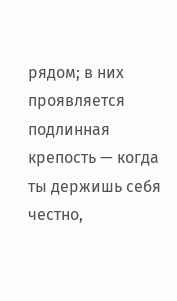рядом; в них проявляется подлинная крепость — когда ты держишь себя честно,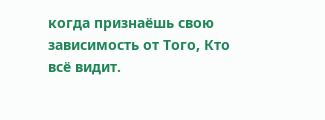когда признаёшь свою зависимость от Того, Кто всё видит.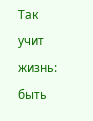Так учит жизнь: быть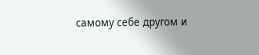самому себе другом и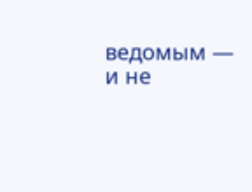ведомым — и не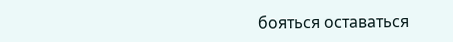бояться оставаться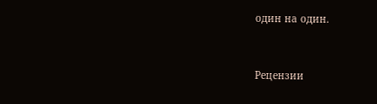один на один.


Рецензии